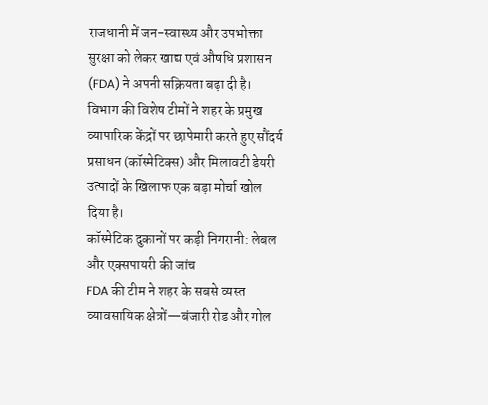राजधानी में जन-स्वास्थ्य और उपभोक्ता सुरक्षा को लेकर खाद्य एवं औषधि प्रशासन (FDA) ने अपनी सक्रियता बढ़ा दी है। विभाग की विशेष टीमों ने शहर के प्रमुख व्यापारिक केंद्रों पर छापेमारी करते हुए सौंदर्य प्रसाधन (कॉस्मेटिक्स) और मिलावटी डेयरी उत्पादों के खिलाफ एक बड़ा मोर्चा खोल दिया है।
कॉस्मेटिक दुकानों पर कड़ी निगरानी: लेबल और एक्सपायरी की जांच
FDA की टीम ने शहर के सबसे व्यस्त व्यावसायिक क्षेत्रों—बंजारी रोड और गोल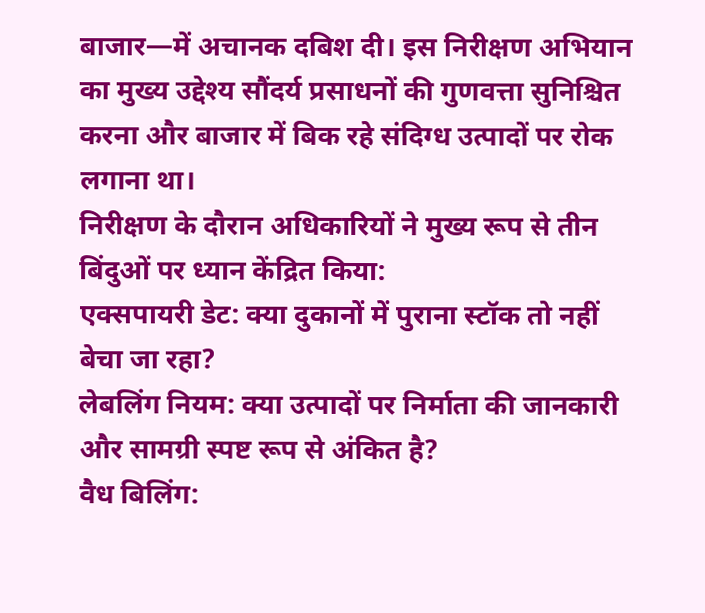बाजार—में अचानक दबिश दी। इस निरीक्षण अभियान का मुख्य उद्देश्य सौंदर्य प्रसाधनों की गुणवत्ता सुनिश्चित करना और बाजार में बिक रहे संदिग्ध उत्पादों पर रोक लगाना था।
निरीक्षण के दौरान अधिकारियों ने मुख्य रूप से तीन बिंदुओं पर ध्यान केंद्रित किया:
एक्सपायरी डेट: क्या दुकानों में पुराना स्टॉक तो नहीं बेचा जा रहा?
लेबलिंग नियम: क्या उत्पादों पर निर्माता की जानकारी और सामग्री स्पष्ट रूप से अंकित है?
वैध बिलिंग: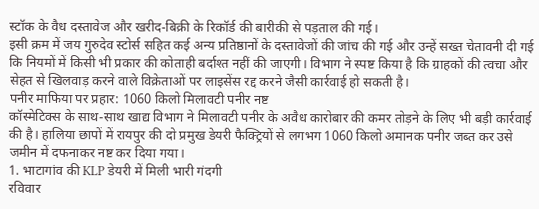स्टॉक के वैध दस्तावेज और खरीद-बिक्री के रिकॉर्ड की बारीकी से पड़ताल की गई।
इसी क्रम में जय गुरुदेव स्टोर्स सहित कई अन्य प्रतिष्ठानों के दस्तावेजों की जांच की गई और उन्हें सख्त चेतावनी दी गई कि नियमों में किसी भी प्रकार की कोताही बर्दाश्त नहीं की जाएगी। विभाग ने स्पष्ट किया है कि ग्राहकों की त्वचा और सेहत से खिलवाड़ करने वाले विक्रेताओं पर लाइसेंस रद्द करने जैसी कार्रवाई हो सकती है।
पनीर माफिया पर प्रहार: 1060 किलो मिलावटी पनीर नष्ट
कॉस्मेटिक्स के साथ-साथ खाद्य विभाग ने मिलावटी पनीर के अवैध कारोबार की कमर तोड़ने के लिए भी बड़ी कार्रवाई की है। हालिया छापों में रायपुर की दो प्रमुख डेयरी फैक्ट्रियों से लगभग 1060 किलो अमानक पनीर जब्त कर उसे जमीन में दफनाकर नष्ट कर दिया गया।
1. भाटागांव की KLP डेयरी में मिली भारी गंदगी
रविवार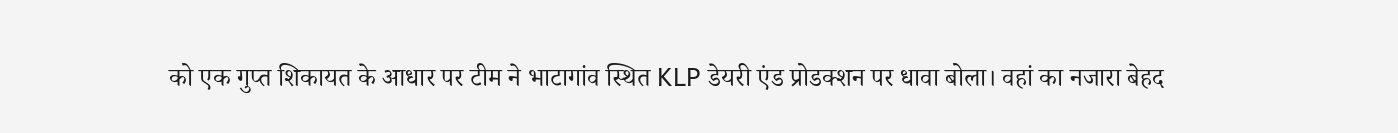को एक गुप्त शिकायत के आधार पर टीम ने भाटागांव स्थित KLP डेयरी एंड प्रोडक्शन पर धावा बोला। वहां का नजारा बेहद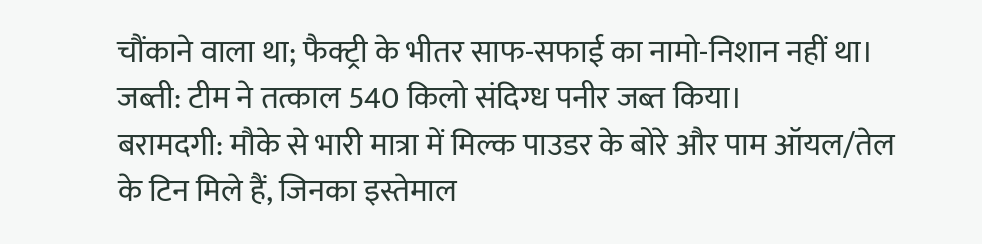चौंकाने वाला था; फैक्ट्री के भीतर साफ-सफाई का नामो-निशान नहीं था।
जब्ती: टीम ने तत्काल 540 किलो संदिग्ध पनीर जब्त किया।
बरामदगी: मौके से भारी मात्रा में मिल्क पाउडर के बोरे और पाम ऑयल/तेल के टिन मिले हैं, जिनका इस्तेमाल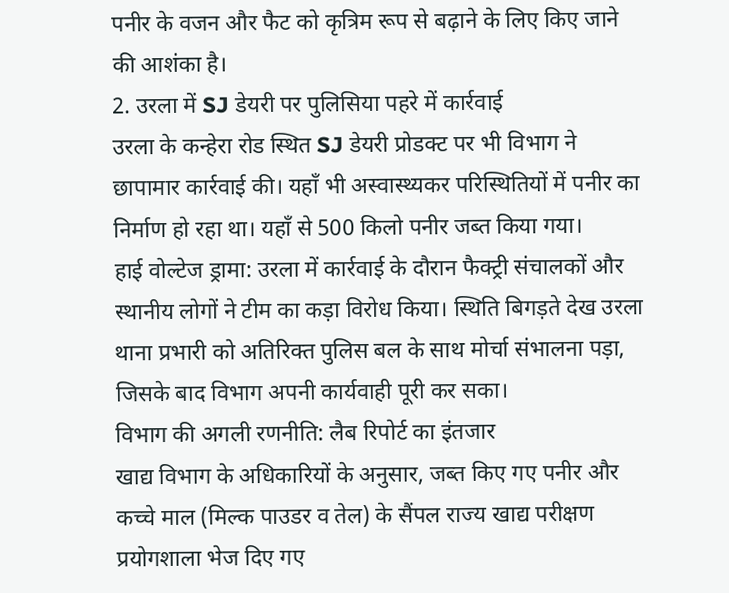पनीर के वजन और फैट को कृत्रिम रूप से बढ़ाने के लिए किए जाने की आशंका है।
2. उरला में SJ डेयरी पर पुलिसिया पहरे में कार्रवाई
उरला के कन्हेरा रोड स्थित SJ डेयरी प्रोडक्ट पर भी विभाग ने छापामार कार्रवाई की। यहाँ भी अस्वास्थ्यकर परिस्थितियों में पनीर का निर्माण हो रहा था। यहाँ से 500 किलो पनीर जब्त किया गया।
हाई वोल्टेज ड्रामा: उरला में कार्रवाई के दौरान फैक्ट्री संचालकों और स्थानीय लोगों ने टीम का कड़ा विरोध किया। स्थिति बिगड़ते देख उरला थाना प्रभारी को अतिरिक्त पुलिस बल के साथ मोर्चा संभालना पड़ा, जिसके बाद विभाग अपनी कार्यवाही पूरी कर सका।
विभाग की अगली रणनीति: लैब रिपोर्ट का इंतजार
खाद्य विभाग के अधिकारियों के अनुसार, जब्त किए गए पनीर और कच्चे माल (मिल्क पाउडर व तेल) के सैंपल राज्य खाद्य परीक्षण प्रयोगशाला भेज दिए गए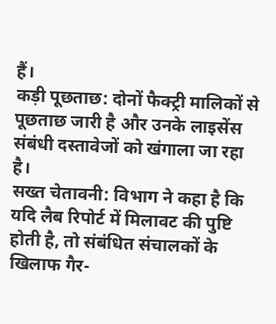हैं।
कड़ी पूछताछ: दोनों फैक्ट्री मालिकों से पूछताछ जारी है और उनके लाइसेंस संबंधी दस्तावेजों को खंगाला जा रहा है।
सख्त चेतावनी: विभाग ने कहा है कि यदि लैब रिपोर्ट में मिलावट की पुष्टि होती है, तो संबंधित संचालकों के खिलाफ गैर-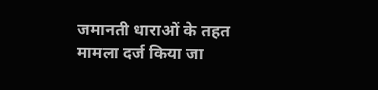जमानती धाराओं के तहत मामला दर्ज किया जा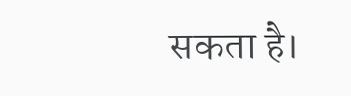सकता है।